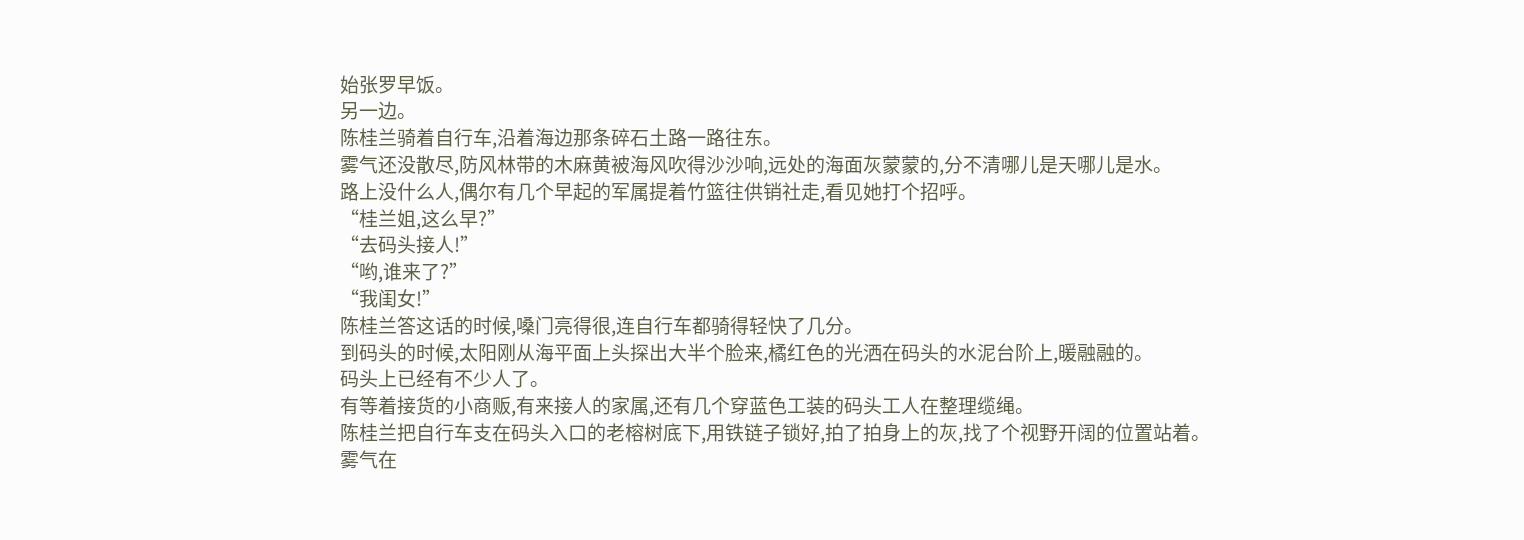始张罗早饭。
另一边。
陈桂兰骑着自行车,沿着海边那条碎石土路一路往东。
雾气还没散尽,防风林带的木麻黄被海风吹得沙沙响,远处的海面灰蒙蒙的,分不清哪儿是天哪儿是水。
路上没什么人,偶尔有几个早起的军属提着竹篮往供销社走,看见她打个招呼。
“桂兰姐,这么早?”
“去码头接人!”
“哟,谁来了?”
“我闺女!”
陈桂兰答这话的时候,嗓门亮得很,连自行车都骑得轻快了几分。
到码头的时候,太阳刚从海平面上头探出大半个脸来,橘红色的光洒在码头的水泥台阶上,暖融融的。
码头上已经有不少人了。
有等着接货的小商贩,有来接人的家属,还有几个穿蓝色工装的码头工人在整理缆绳。
陈桂兰把自行车支在码头入口的老榕树底下,用铁链子锁好,拍了拍身上的灰,找了个视野开阔的位置站着。
雾气在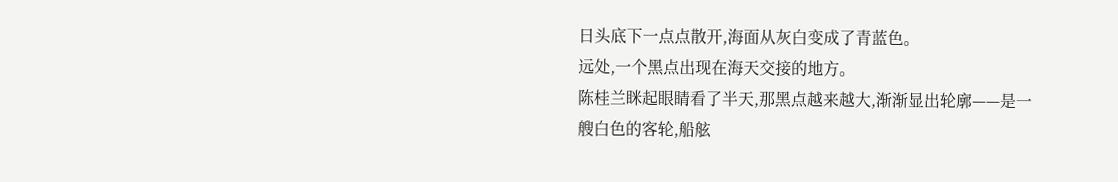日头底下一点点散开,海面从灰白变成了青蓝色。
远处,一个黑点出现在海天交接的地方。
陈桂兰眯起眼睛看了半天,那黑点越来越大,渐渐显出轮廓——是一艘白色的客轮,船舷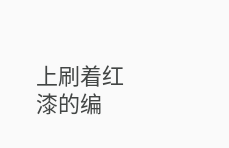上刷着红漆的编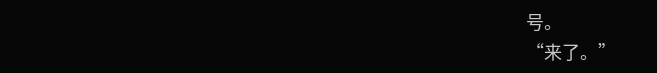号。
“来了。”